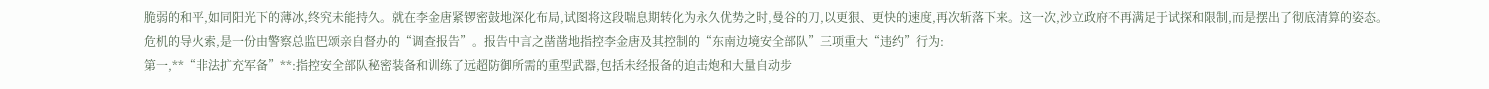脆弱的和平,如同阳光下的薄冰,终究未能持久。就在李金唐紧锣密鼓地深化布局,试图将这段喘息期转化为永久优势之时,曼谷的刀,以更狠、更快的速度,再次斩落下来。这一次,沙立政府不再满足于试探和限制,而是摆出了彻底清算的姿态。
危机的导火索,是一份由警察总监巴颂亲自督办的“调查报告”。报告中言之凿凿地指控李金唐及其控制的“东南边境安全部队”三项重大“违约”行为:
第一,**“非法扩充军备”**:指控安全部队秘密装备和训练了远超防御所需的重型武器,包括未经报备的迫击炮和大量自动步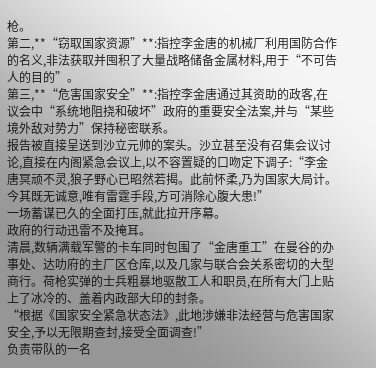枪。
第二,**“窃取国家资源”**:指控李金唐的机械厂利用国防合作的名义,非法获取并囤积了大量战略储备金属材料,用于“不可告人的目的”。
第三,**“危害国家安全”**:指控李金唐通过其资助的政客,在议会中“系统地阻挠和破坏”政府的重要安全法案,并与“某些境外敌对势力”保持秘密联系。
报告被直接呈送到沙立元帅的案头。沙立甚至没有召集会议讨论,直接在内阁紧急会议上,以不容置疑的口吻定下调子:“李金唐冥顽不灵,狼子野心已昭然若揭。此前怀柔,乃为国家大局计。今其既无诚意,唯有雷霆手段,方可消除心腹大患!”
一场蓄谋已久的全面打压,就此拉开序幕。
政府的行动迅雷不及掩耳。
清晨,数辆满载军警的卡车同时包围了“金唐重工”在曼谷的办事处、达叻府的主厂区仓库,以及几家与联合会关系密切的大型商行。荷枪实弹的士兵粗暴地驱散工人和职员,在所有大门上贴上了冰冷的、盖着内政部大印的封条。
“根据《国家安全紧急状态法》,此地涉嫌非法经营与危害国家安全,予以无限期查封,接受全面调查!”
负责带队的一名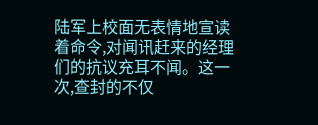陆军上校面无表情地宣读着命令,对闻讯赶来的经理们的抗议充耳不闻。这一次,查封的不仅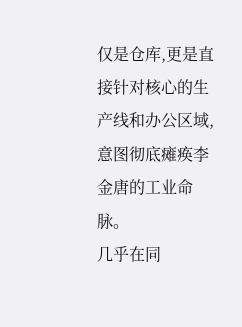仅是仓库,更是直接针对核心的生产线和办公区域,意图彻底瘫痪李金唐的工业命脉。
几乎在同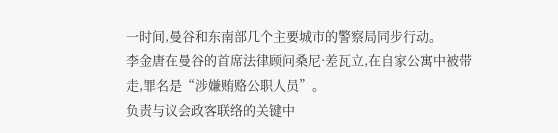一时间,曼谷和东南部几个主要城市的警察局同步行动。
李金唐在曼谷的首席法律顾问桑尼·差瓦立,在自家公寓中被带走,罪名是“涉嫌贿赂公职人员”。
负责与议会政客联络的关键中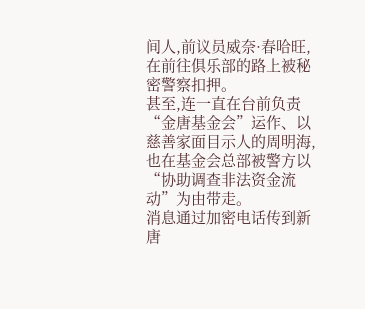间人,前议员威奈·春哈旺,在前往俱乐部的路上被秘密警察扣押。
甚至,连一直在台前负责“金唐基金会”运作、以慈善家面目示人的周明海,也在基金会总部被警方以“协助调查非法资金流动”为由带走。
消息通过加密电话传到新唐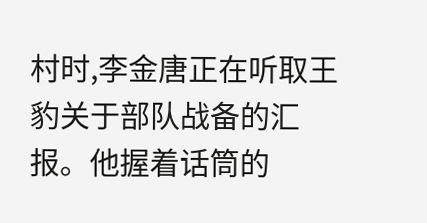村时,李金唐正在听取王豹关于部队战备的汇报。他握着话筒的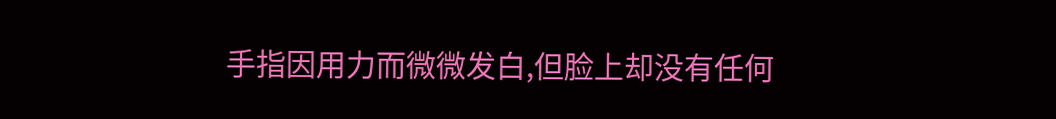手指因用力而微微发白,但脸上却没有任何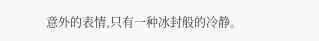意外的表情,只有一种冰封般的冷静。